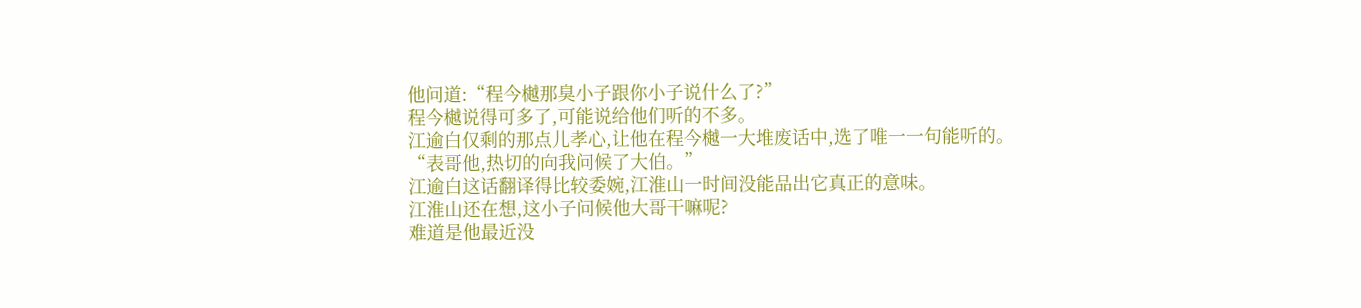他问道:“程今樾那臭小子跟你小子说什么了?”
程今樾说得可多了,可能说给他们听的不多。
江逾白仅剩的那点儿孝心,让他在程今樾一大堆废话中,选了唯一一句能听的。
“表哥他,热切的向我问候了大伯。”
江逾白这话翻译得比较委婉,江淮山一时间没能品出它真正的意味。
江淮山还在想,这小子问候他大哥干嘛呢?
难道是他最近没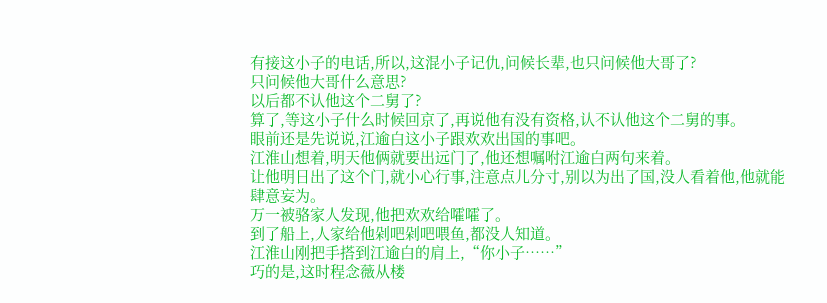有接这小子的电话,所以,这混小子记仇,问候长辈,也只问候他大哥了?
只问候他大哥什么意思?
以后都不认他这个二舅了?
算了,等这小子什么时候回京了,再说他有没有资格,认不认他这个二舅的事。
眼前还是先说说,江逾白这小子跟欢欢出国的事吧。
江淮山想着,明天他俩就要出远门了,他还想嘱咐江逾白两句来着。
让他明日出了这个门,就小心行事,注意点儿分寸,别以为出了国,没人看着他,他就能肆意妄为。
万一被骆家人发现,他把欢欢给嚯嚯了。
到了船上,人家给他剁吧剁吧喂鱼,都没人知道。
江淮山刚把手搭到江逾白的肩上,“你小子……”
巧的是,这时程念薇从楼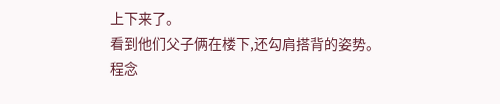上下来了。
看到他们父子俩在楼下,还勾肩搭背的姿势。
程念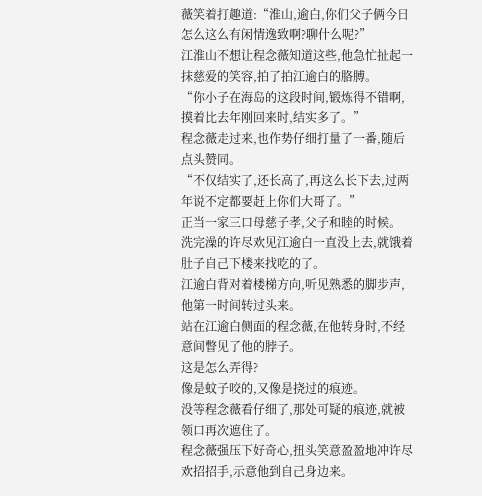薇笑着打趣道:“淮山,逾白,你们父子俩今日怎么这么有闲情逸致啊?聊什么呢?”
江淮山不想让程念薇知道这些,他急忙扯起一抹慈爱的笑容,拍了拍江逾白的胳膊。
“你小子在海岛的这段时间,锻炼得不错啊,摸着比去年刚回来时,结实多了。”
程念薇走过来,也作势仔细打量了一番,随后点头赞同。
“不仅结实了,还长高了,再这么长下去,过两年说不定都要赶上你们大哥了。”
正当一家三口母慈子孝,父子和睦的时候。
洗完澡的许尽欢见江逾白一直没上去,就饿着肚子自己下楼来找吃的了。
江逾白背对着楼梯方向,听见熟悉的脚步声,他第一时间转过头来。
站在江逾白侧面的程念薇,在他转身时,不经意间瞥见了他的脖子。
这是怎么弄得?
像是蚊子咬的,又像是挠过的痕迹。
没等程念薇看仔细了,那处可疑的痕迹,就被领口再次遮住了。
程念薇强压下好奇心,扭头笑意盈盈地冲许尽欢招招手,示意他到自己身边来。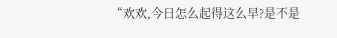“欢欢,今日怎么起得这么早?是不是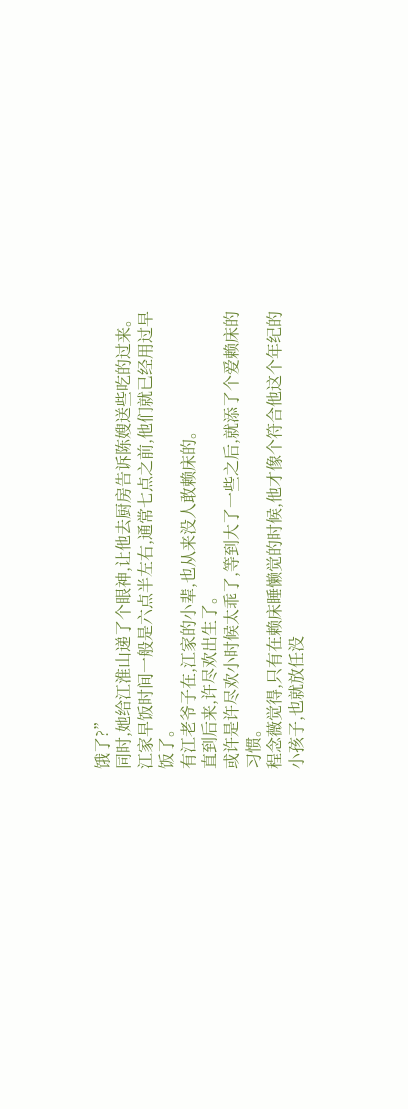饿了?”
同时,她给江淮山递了个眼神,让他去厨房告诉陈嫂送些吃的过来。
江家早饭时间一般是六点半左右,通常七点之前,他们就已经用过早饭了。
有江老爷子在,江家的小辈,也从来没人敢赖床的。
直到后来,许尽欢出生了。
或许是许尽欢小时候太乖了,等到大了一些之后,就添了个爱赖床的习惯。
程念薇觉得,只有在赖床睡懒觉的时候,他才像个符合他这个年纪的小孩子,也就放任没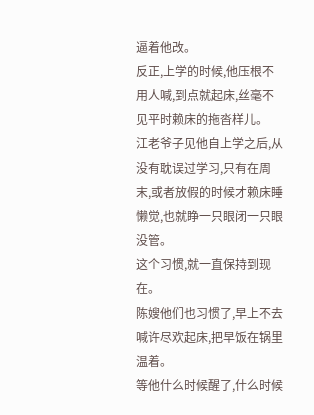逼着他改。
反正,上学的时候,他压根不用人喊,到点就起床,丝毫不见平时赖床的拖沓样儿。
江老爷子见他自上学之后,从没有耽误过学习,只有在周末,或者放假的时候才赖床睡懒觉,也就睁一只眼闭一只眼没管。
这个习惯,就一直保持到现在。
陈嫂他们也习惯了,早上不去喊许尽欢起床,把早饭在锅里温着。
等他什么时候醒了,什么时候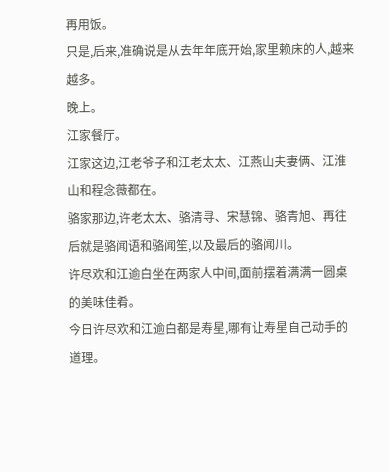再用饭。
只是,后来,准确说是从去年年底开始,家里赖床的人,越来越多。
晚上。
江家餐厅。
江家这边,江老爷子和江老太太、江燕山夫妻俩、江淮山和程念薇都在。
骆家那边,许老太太、骆清寻、宋慧锦、骆青旭、再往后就是骆闻语和骆闻笙,以及最后的骆闻川。
许尽欢和江逾白坐在两家人中间,面前摆着满满一圆桌的美味佳肴。
今日许尽欢和江逾白都是寿星,哪有让寿星自己动手的道理。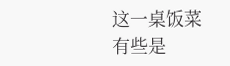这一桌饭菜有些是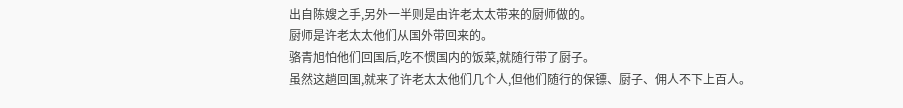出自陈嫂之手,另外一半则是由许老太太带来的厨师做的。
厨师是许老太太他们从国外带回来的。
骆青旭怕他们回国后,吃不惯国内的饭菜,就随行带了厨子。
虽然这趟回国,就来了许老太太他们几个人,但他们随行的保镖、厨子、佣人不下上百人。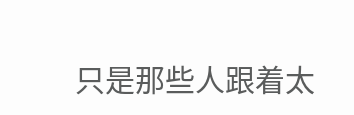只是那些人跟着太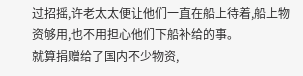过招摇,许老太太便让他们一直在船上待着,船上物资够用,也不用担心他们下船补给的事。
就算捐赠给了国内不少物资,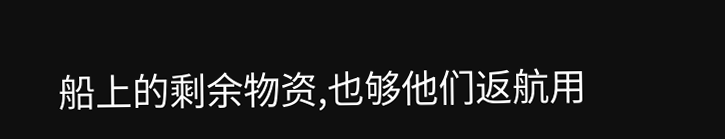船上的剩余物资,也够他们返航用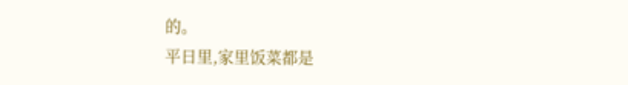的。
平日里,家里饭菜都是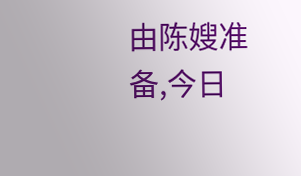由陈嫂准备,今日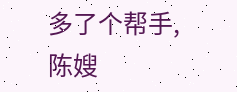多了个帮手,陈嫂